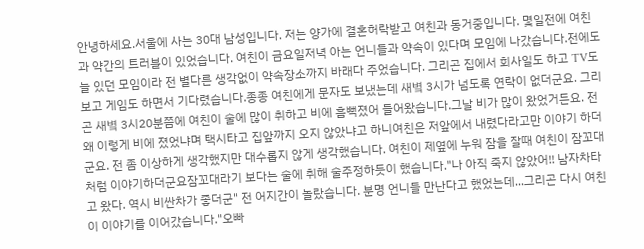안녕하세요.서울에 사는 30대 남성입니다. 저는 양가에 결혼허락받고 여친과 동거중입니다. 몇일전에 여친과 약간의 트러블이 있었습니다. 여친이 금요일저녁 아는 언니들과 약속이 있다며 모임에 나갔습니다.전에도 늘 있던 모임이라 전 별다른 생각없이 약속장소까지 바래다 주었습니다. 그리곤 집에서 회사일도 하고 TV도 보고 게임도 하면서 기다렸습니다.종종 여친에게 문자도 보냈는데 새볔 3시가 넘도록 연락이 없더군요. 그리곤 새볔 3시20분쯤에 여친이 술에 많이 취하고 비에 흠뻑졌어 들어왔습니다.그날 비가 많이 왔었거든요. 전 왜 이렇게 비에 졌었냐며 택시타고 집앞까지 오지 않았냐고 하니여친은 저앞에서 내렸다라고만 이야기 하더군요. 전 좀 이상하게 생각했지만 대수롭지 않게 생각했습니다. 여친이 제옆에 누워 잠을 잘때 여친이 잠꼬대처럼 이야기하더군요잠꼬대라기 보다는 술에 취해 술주정하듯이 했습니다."나 아직 죽지 않았어!! 남자차타고 왔다. 역시 비싼차가 좋더군" 전 어지간이 놀랐습니다. 분명 언니들 만난다고 했었는데...그리곤 다시 여친이 이야기를 이어갔습니다."오빠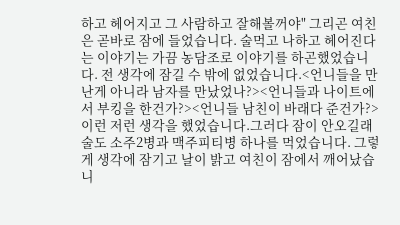하고 헤어지고 그 사람하고 잘해볼꺼야" 그리곤 여친은 곧바로 잠에 들었습니다. 술먹고 나하고 헤어진다는 이야기는 가끔 농담조로 이야기를 하곤했었습니다. 전 생각에 잠길 수 밖에 없었습니다.<언니들을 만난게 아니라 남자를 만났었나?><언니들과 나이트에서 부킹을 한건가?><언니들 남친이 바래다 준건가?> 이런 저런 생각을 했었습니다.그러다 잠이 안오길래 술도 소주2병과 맥주피티병 하나를 먹었습니다. 그렇게 생각에 잠기고 날이 밝고 여친이 잠에서 깨어났습니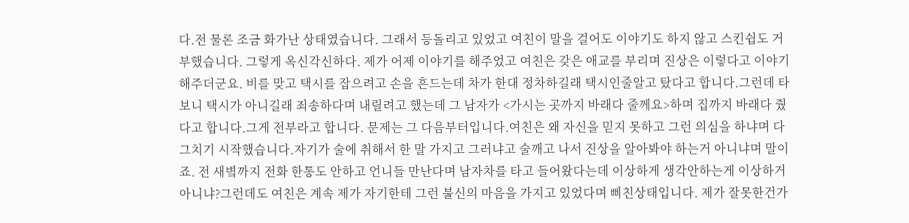다.전 물론 조금 화가난 상태였습니다. 그래서 등돌리고 있었고 여친이 말을 걸어도 이야기도 하지 않고 스킨쉽도 거부했습니다. 그렇게 옥신각신하다. 제가 어제 이야기를 해주었고 여친은 갖은 애교를 부리며 진상은 이렇다고 이야기해주더군요. 비를 맞고 택시를 잡으려고 손을 흔드는데 차가 한대 정차하길래 택시인줄알고 탔다고 합니다.그런데 타보니 택시가 아니길래 죄송하다며 내릴려고 했는데 그 남자가 <가시는 곳까지 바래다 줄께요>하며 집까지 바래다 줬다고 합니다.그게 전부라고 합니다. 문제는 그 다음부터입니다.여친은 왜 자신을 믿지 못하고 그런 의심을 하냐며 다그치기 시작했습니다.자기가 술에 취해서 한 말 가지고 그러냐고 술깨고 나서 진상을 알아봐야 하는거 아니냐며 말이죠. 전 새볔까지 전화 한통도 안하고 언니들 만난다며 남자차를 타고 들어왔다는데 이상하게 생각안하는게 이상하거 아니냐?그런데도 여친은 계속 제가 자기한테 그런 불신의 마음을 가지고 있었다며 삐친상태입니다. 제가 잘못한건가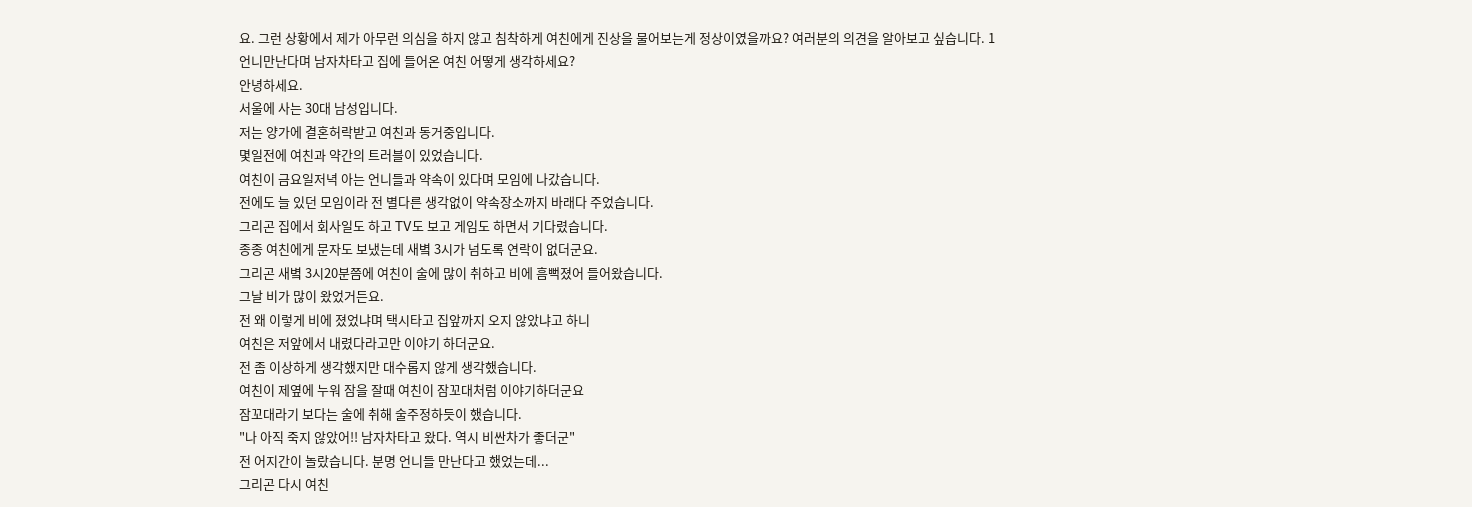요. 그런 상황에서 제가 아무런 의심을 하지 않고 침착하게 여친에게 진상을 물어보는게 정상이였을까요? 여러분의 의견을 알아보고 싶습니다. 1
언니만난다며 남자차타고 집에 들어온 여친 어떻게 생각하세요?
안녕하세요.
서울에 사는 30대 남성입니다.
저는 양가에 결혼허락받고 여친과 동거중입니다.
몇일전에 여친과 약간의 트러블이 있었습니다.
여친이 금요일저녁 아는 언니들과 약속이 있다며 모임에 나갔습니다.
전에도 늘 있던 모임이라 전 별다른 생각없이 약속장소까지 바래다 주었습니다.
그리곤 집에서 회사일도 하고 TV도 보고 게임도 하면서 기다렸습니다.
종종 여친에게 문자도 보냈는데 새볔 3시가 넘도록 연락이 없더군요.
그리곤 새볔 3시20분쯤에 여친이 술에 많이 취하고 비에 흠뻑졌어 들어왔습니다.
그날 비가 많이 왔었거든요.
전 왜 이렇게 비에 졌었냐며 택시타고 집앞까지 오지 않았냐고 하니
여친은 저앞에서 내렸다라고만 이야기 하더군요.
전 좀 이상하게 생각했지만 대수롭지 않게 생각했습니다.
여친이 제옆에 누워 잠을 잘때 여친이 잠꼬대처럼 이야기하더군요
잠꼬대라기 보다는 술에 취해 술주정하듯이 했습니다.
"나 아직 죽지 않았어!! 남자차타고 왔다. 역시 비싼차가 좋더군"
전 어지간이 놀랐습니다. 분명 언니들 만난다고 했었는데...
그리곤 다시 여친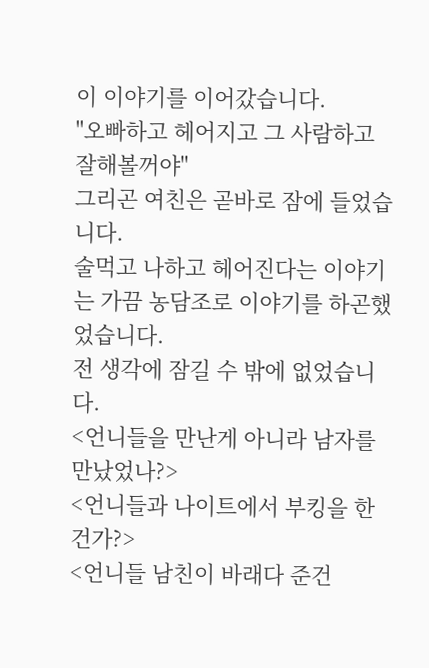이 이야기를 이어갔습니다.
"오빠하고 헤어지고 그 사람하고 잘해볼꺼야"
그리곤 여친은 곧바로 잠에 들었습니다.
술먹고 나하고 헤어진다는 이야기는 가끔 농담조로 이야기를 하곤했었습니다.
전 생각에 잠길 수 밖에 없었습니다.
<언니들을 만난게 아니라 남자를 만났었나?>
<언니들과 나이트에서 부킹을 한건가?>
<언니들 남친이 바래다 준건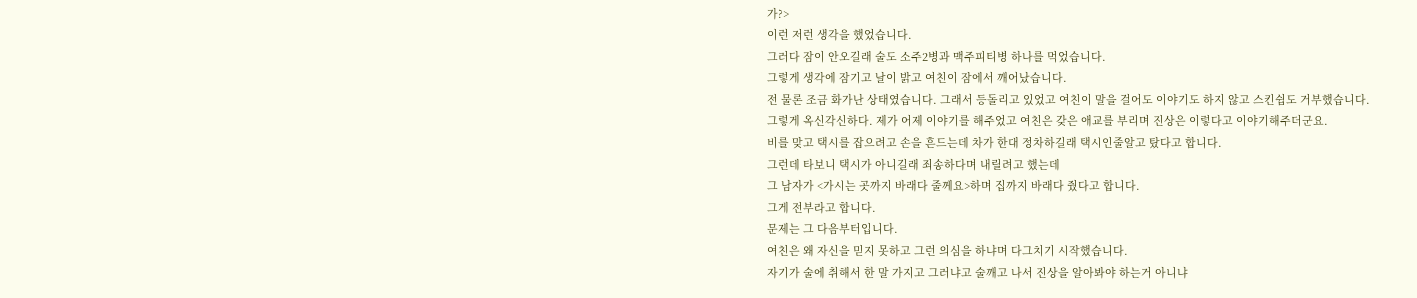가?>
이런 저런 생각을 했었습니다.
그러다 잠이 안오길래 술도 소주2병과 맥주피티병 하나를 먹었습니다.
그렇게 생각에 잠기고 날이 밝고 여친이 잠에서 깨어났습니다.
전 물론 조금 화가난 상태였습니다. 그래서 등돌리고 있었고 여친이 말을 걸어도 이야기도 하지 않고 스킨쉽도 거부했습니다.
그렇게 옥신각신하다. 제가 어제 이야기를 해주었고 여친은 갖은 애교를 부리며 진상은 이렇다고 이야기해주더군요.
비를 맞고 택시를 잡으려고 손을 흔드는데 차가 한대 정차하길래 택시인줄알고 탔다고 합니다.
그런데 타보니 택시가 아니길래 죄송하다며 내릴려고 했는데
그 남자가 <가시는 곳까지 바래다 줄께요>하며 집까지 바래다 줬다고 합니다.
그게 전부라고 합니다.
문제는 그 다음부터입니다.
여친은 왜 자신을 믿지 못하고 그런 의심을 하냐며 다그치기 시작했습니다.
자기가 술에 취해서 한 말 가지고 그러냐고 술깨고 나서 진상을 알아봐야 하는거 아니냐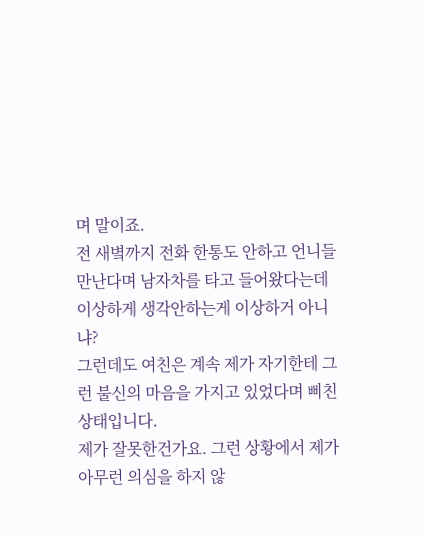며 말이죠.
전 새볔까지 전화 한통도 안하고 언니들 만난다며 남자차를 타고 들어왔다는데 이상하게 생각안하는게 이상하거 아니냐?
그런데도 여친은 계속 제가 자기한테 그런 불신의 마음을 가지고 있었다며 삐친상태입니다.
제가 잘못한건가요. 그런 상황에서 제가 아무런 의심을 하지 않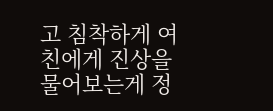고 침착하게 여친에게 진상을 물어보는게 정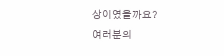상이였을까요?
여러분의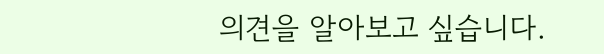의견을 알아보고 싶습니다.